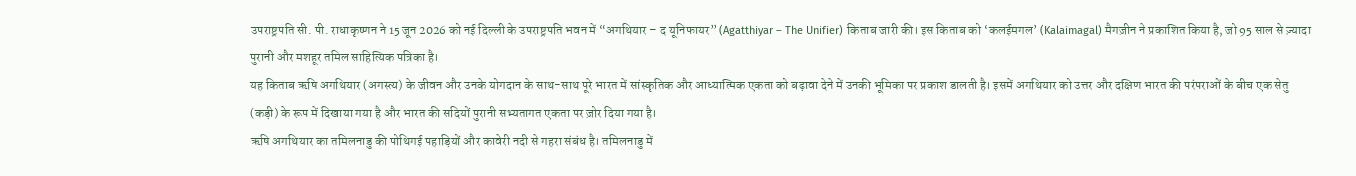उपराष्ट्रपति सी. पी. राधाकृष्णन ने 15 जून 2026 को नई दिल्ली के उपराष्ट्रपति भवन में “अगथियार – द यूनिफायर” (Agatthiyar – The Unifier) किताब जारी की। इस किताब को ‘कलईमगल’ (Kalaimagal) मैगज़ीन ने प्रकाशित किया है, जो 95 साल से ज़्यादा पुरानी और मशहूर तमिल साहित्यिक पत्रिका है।
यह किताब ऋषि अगथियार (अगस्त्य) के जीवन और उनके योगदान के साथ-साथ पूरे भारत में सांस्कृतिक और आध्यात्मिक एकता को बढ़ावा देने में उनकी भूमिका पर प्रकाश डालती है। इसमें अगथियार को उत्तर और दक्षिण भारत की परंपराओं के बीच एक सेतु (कड़ी) के रूप में दिखाया गया है और भारत की सदियों पुरानी सभ्यतागत एकता पर ज़ोर दिया गया है।
ऋषि अगथियार का तमिलनाडु की पोथिगई पहाड़ियों और कावेरी नदी से गहरा संबंध है। तमिलनाडु में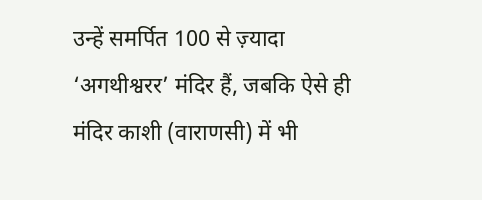उन्हें समर्पित 100 से ज़्यादा ‘अगथीश्वरर’ मंदिर हैं, जबकि ऐसे ही मंदिर काशी (वाराणसी) में भी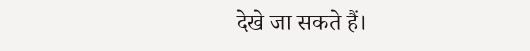देखे जा सकते हैं।